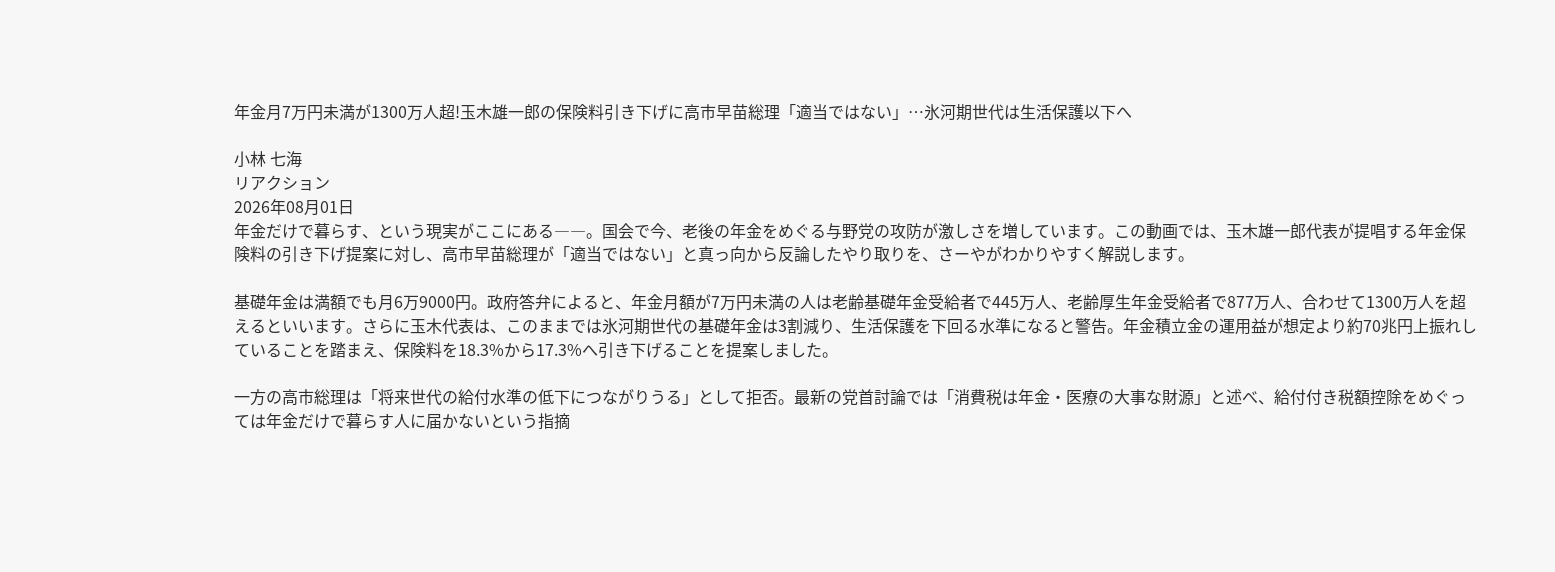年金月7万円未満が1300万人超!玉木雄一郎の保険料引き下げに高市早苗総理「適当ではない」…氷河期世代は生活保護以下へ

小林 七海
リアクション
2026年08月01日
年金だけで暮らす、という現実がここにある――。国会で今、老後の年金をめぐる与野党の攻防が激しさを増しています。この動画では、玉木雄一郎代表が提唱する年金保険料の引き下げ提案に対し、高市早苗総理が「適当ではない」と真っ向から反論したやり取りを、さーやがわかりやすく解説します。

基礎年金は満額でも月6万9000円。政府答弁によると、年金月額が7万円未満の人は老齢基礎年金受給者で445万人、老齢厚生年金受給者で877万人、合わせて1300万人を超えるといいます。さらに玉木代表は、このままでは氷河期世代の基礎年金は3割減り、生活保護を下回る水準になると警告。年金積立金の運用益が想定より約70兆円上振れしていることを踏まえ、保険料を18.3%から17.3%へ引き下げることを提案しました。

一方の高市総理は「将来世代の給付水準の低下につながりうる」として拒否。最新の党首討論では「消費税は年金・医療の大事な財源」と述べ、給付付き税額控除をめぐっては年金だけで暮らす人に届かないという指摘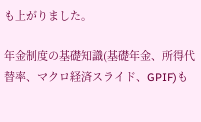も上がりました。

年金制度の基礎知識(基礎年金、所得代替率、マクロ経済スライド、GPIF)も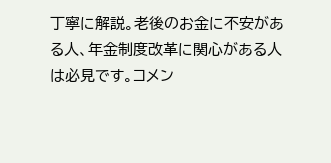丁寧に解説。老後のお金に不安がある人、年金制度改革に関心がある人は必見です。コメン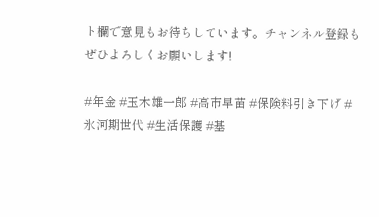ト欄で意見もお待ちしています。チャンネル登録もぜひよろしくお願いします!

#年金 #玉木雄一郎 #高市早苗 #保険料引き下げ #氷河期世代 #生活保護 #基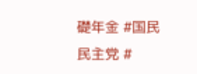礎年金 #国民民主党 #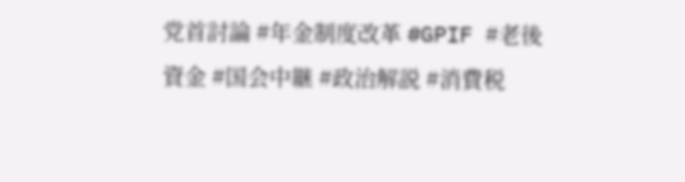党首討論 #年金制度改革 #GPIF #老後資金 #国会中継 #政治解説 #消費税